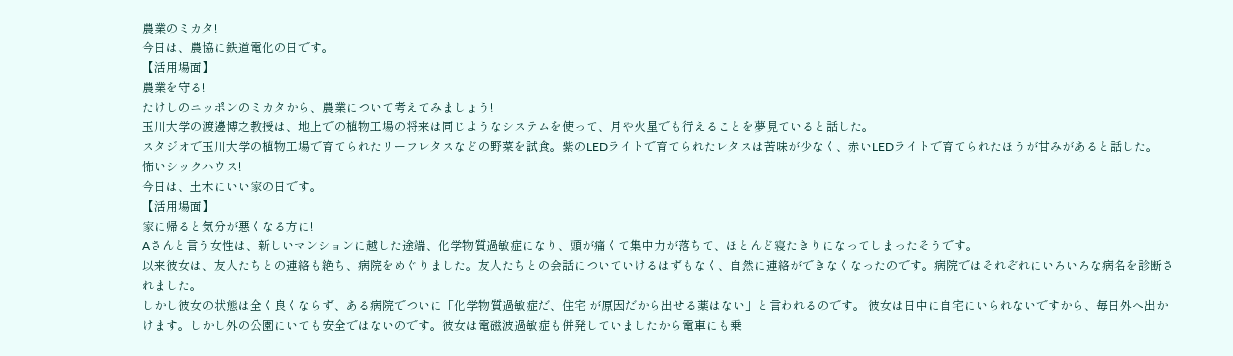農業のミカタ!
今日は、農協に鉄道電化の日です。
【活用場面】
農業を守る!
たけしのニッポンのミカタから、農業について考えてみましょう!
玉川大学の渡邊博之教授は、地上での植物工場の将来は同じようなシステムを使って、月や火星でも行えることを夢見ていると話した。
スタジオで玉川大学の植物工場で育てられたリーフレタスなどの野菜を試食。紫のLEDライトで育てられたレタスは苦味が少なく、赤いLEDライトで育てられたほうが甘みがあると話した。
怖いシックハウス!
今日は、土木にいい家の日です。
【活用場面】
家に帰ると気分が悪くなる方に!
Aさんと言う女性は、新しいマンションに越した途端、化学物質過敏症になり、頭が痛くて集中力が落ちて、ほとんど寝たきりになってしまったそうです。
以来彼女は、友人たちとの連絡も絶ち、病院をめぐりました。友人たちとの会話についていけるはずもなく、自然に連絡ができなくなったのです。病院ではそれぞれにいろいろな病名を診断されました。
しかし彼女の状態は全く良くならず、ある病院でついに「化学物質過敏症だ、住宅 が原因だから出せる薬はない」と言われるのです。 彼女は日中に自宅にいられないですから、毎日外へ出かけます。しかし外の公園にいても安全ではないのです。彼女は電磁波過敏症も併発していましたから電車にも乗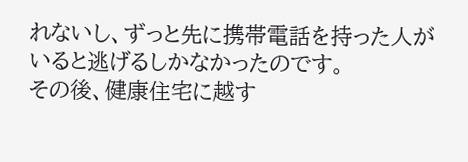れないし、ずっと先に携帯電話を持った人がいると逃げるしかなかったのです。
その後、健康住宅に越す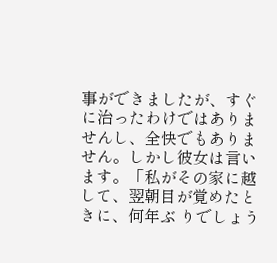事ができましたが、すぐに治ったわけではありませんし、全快でもありません。しかし彼女は言います。「私がその家に越して、翌朝目が覚めたときに、何年ぶ りでしょう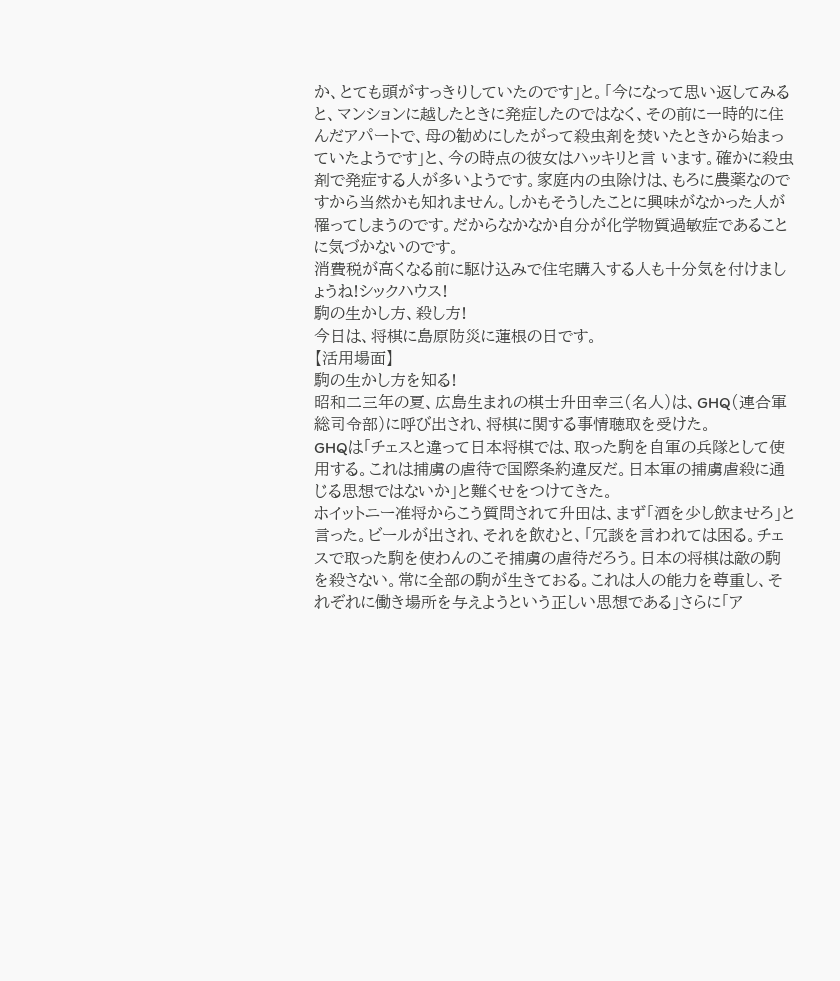か、とても頭がすっきりしていたのです」と。「今になって思い返してみると、マンションに越したときに発症したのではなく、その前に一時的に住んだアパートで、母の勧めにしたがって殺虫剤を焚いたときから始まっていたようです」と、今の時点の彼女はハッキリと言 います。確かに殺虫剤で発症する人が多いようです。家庭内の虫除けは、もろに農薬なのですから当然かも知れません。しかもそうしたことに興味がなかった人が罹ってしまうのです。だからなかなか自分が化学物質過敏症であることに気づかないのです。
消費税が高くなる前に駆け込みで住宅購入する人も十分気を付けましょうね!シックハウス!
駒の生かし方、殺し方!
今日は、将棋に島原防災に蓮根の日です。
【活用場面】
駒の生かし方を知る!
昭和二三年の夏、広島生まれの棋士升田幸三(名人)は、GHQ(連合軍総司令部)に呼び出され、将棋に関する事情聴取を受けた。
GHQは「チェスと違って日本将棋では、取った駒を自軍の兵隊として使用する。これは捕虜の虐待で国際条約違反だ。日本軍の捕虜虐殺に通じる思想ではないか」と難くせをつけてきた。
ホイットニー准将からこう質問されて升田は、まず「酒を少し飲ませろ」と言った。ビールが出され、それを飲むと、「冗談を言われては困る。チェスで取った駒を使わんのこそ捕虜の虐待だろう。日本の将棋は敵の駒を殺さない。常に全部の駒が生きておる。これは人の能力を尊重し、それぞれに働き場所を与えようという正しい思想である」さらに「ア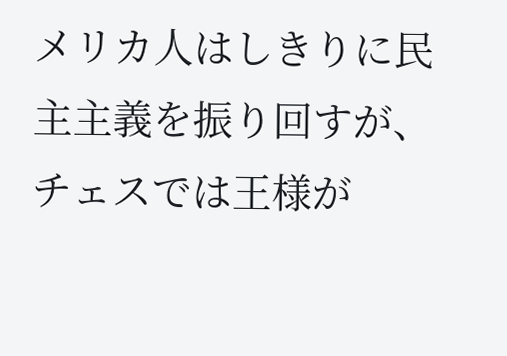メリカ人はしきりに民主主義を振り回すが、チェスでは王様が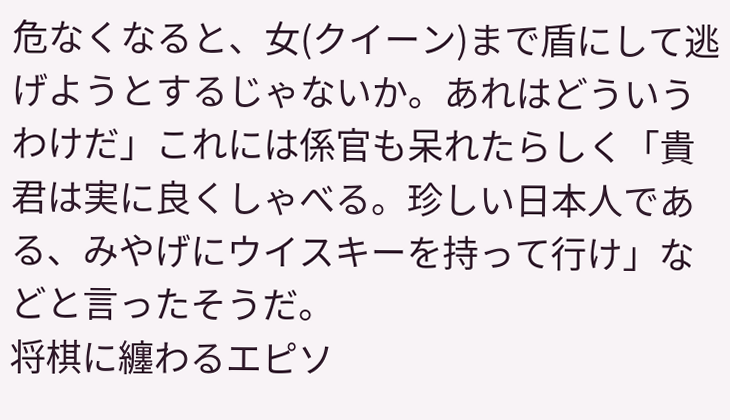危なくなると、女(クイーン)まで盾にして逃げようとするじゃないか。あれはどういうわけだ」これには係官も呆れたらしく「貴君は実に良くしゃべる。珍しい日本人である、みやげにウイスキーを持って行け」などと言ったそうだ。
将棋に纏わるエピソ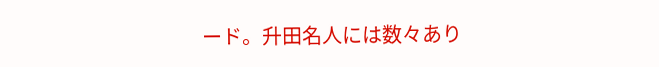ード。升田名人には数々あり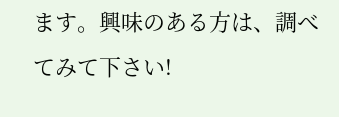ます。興味のある方は、調べてみて下さい!